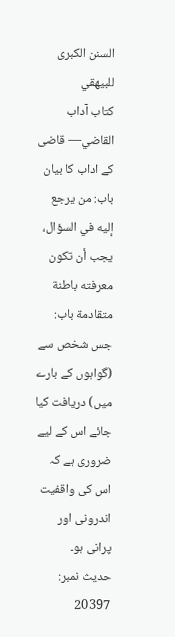السنن الكبرى للبيهقي
كتاب آداب القاضي— قاضی کے اداب کا بیان
باب: من يرجع إليه في السؤال، يجب أن تكون معرفته باطنة متقادمة باب: جس شخص سے (گواہوں کے بارے میں) دریافت کیا جائے اس کے لیے ضروری ہے کہ اس کی واقفیت اندرونی اور پرانی ہو۔
حدیث نمبر: 20397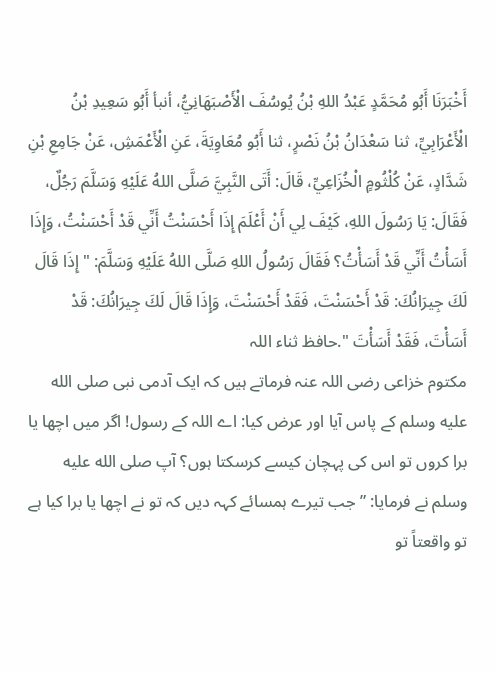أَخْبَرَنَا أَبُو مُحَمَّدٍ عَبْدُ اللهِ بْنُ يُوسُفَ الْأَصْبَهَانِيُّ، أنبأ أَبُو سَعِيدِ بْنُ الْأَعْرَابِيِّ، ثنا سَعْدَانُ بْنُ نَصْرٍ، ثنا أَبُو مُعَاوِيَةَ، عَنِ الْأَعْمَشِ، عَنْ جَامِعِ بْنِ شَدَّادٍ، عَنْ كُلْثُومٍ الْخُزَاعِيِّ، قَالَ: أَتَى النَّبِيَّ صَلَّى اللهُ عَلَيْهِ وَسَلَّمَ رَجُلٌ، فَقَالَ: يَا رَسُولَ اللهِ، كَيْفَ لِي أَنْ أَعْلَمَ إِذَا أَحْسَنْتُ أَنِّي قَدْ أَحْسَنْتُ، وَإِذَا أَسَأْتُ أَنِّي قَدْ أَسَأْتُ؟ فَقَالَ رَسُولُ اللهِ صَلَّى اللهُ عَلَيْهِ وَسَلَّمَ: " إِذَا قَالَ لَكَ جِيرَانُكَ: قَدْ أَحْسَنْتَ، فَقَدْ أَحْسَنْتَ، وَإِذَا قَالَ لَكَ جِيرَانُكَ: قَدْ أَسَأْتَ، فَقَدْ أَسَأْتَ ".حافظ ثناء اللہ
مکتوم خزاعی رضی اللہ عنہ فرماتے ہیں کہ ایک آدمی نبی صلى الله عليه وسلم کے پاس آیا اور عرض کیا: اے اللہ کے رسول! اگر میں اچھا یا برا کروں تو اس کی پہچان کیسے کرسکتا ہوں؟ آپ صلى الله عليه وسلم نے فرمایا: ”جب تیرے ہمسائے کہہ دیں کہ تو نے اچھا یا برا کیا ہے تو واقعتاً تو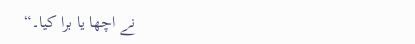نے اچھا یا برا کیا۔“